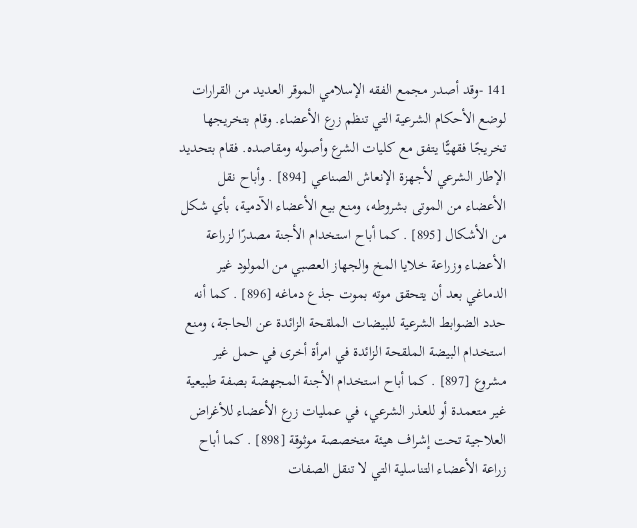141 -وقد أصدر مجمع الفقه الإسلامي الموقر العديد من القرارات لوضع الأحكام الشرعية التي تنظم زرع الأعضاء. وقام بتخريجها تخريجًا فقهيًّا يتفق مع كليات الشرع وأصوله ومقاصده. فقام بتحديد الإطار الشرعي لأجهزة الإنعاش الصناعي [894] . وأباح نقل الأعضاء من الموتى بشروطه، ومنع بيع الأعضاء الآدمية، بأي شكل من الأشكال [895] . كما أباح استخدام الأجنة مصدرًا لزراعة الأعضاء وزراعة خلايا المخ والجهاز العصبي من المولود غير الدماغي بعد أن يتحقق موته بموت جذع دماغه [896] . كما أنه حدد الضوابط الشرعية للبيضات الملقحة الزائدة عن الحاجة، ومنع استخدام البيضة الملقحة الزائدة في امرأة أخرى في حمل غير مشروع [897] . كما أباح استخدام الأجنة المجهضة بصفة طبيعية غير متعمدة أو للعذر الشرعي، في عمليات زرع الأعضاء للأغراض العلاجية تحت إشراف هيئة متخصصة موثوقة [898] . كما أباح زراعة الأعضاء التناسلية التي لا تنقل الصفات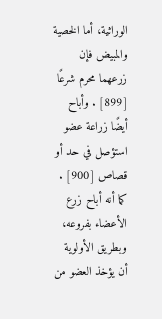الوراثية، أما الخصية والمبيض فإن زرعهما محرم شرعًا [899] . وأباح أيضًا زراعة عضو استؤصل في حد أو قصاص [900] . كما أنه أباح زرع الأعضاء بفروعه، وبطريق الأولوية أن يؤخذ العضو من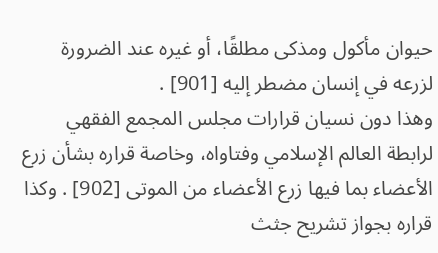حيوان مأكول ومذكى مطلقًا، أو غيره عند الضرورة لزرعه في إنسان مضطر إليه [901] .
وهذا دون نسيان قرارات مجلس المجمع الفقهي لرابطة العالم الإسلامي وفتاواه، وخاصة قراره بشأن زرع الأعضاء بما فيها زرع الأعضاء من الموتى [902] . وكذا قراره بجواز تشريح جثث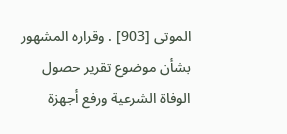الموتى [903] . وقراره المشهور بشأن موضوع تقرير حصول الوفاة الشرعية ورفع أجهزة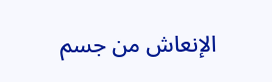الإنعاش من جسم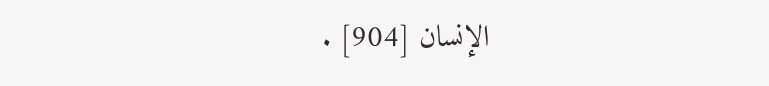الإنسان [904] .